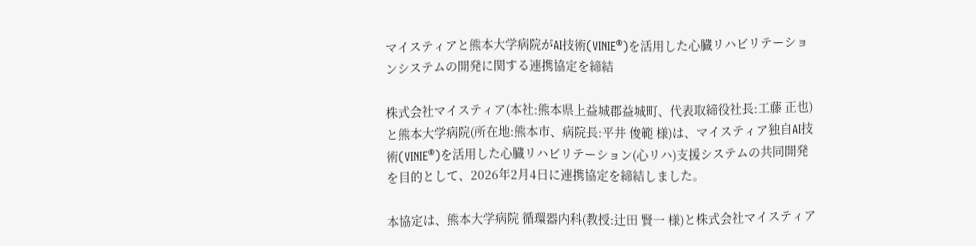マイスティアと熊本大学病院がAI技術(VINIE®)を活用した心臓リハビリテーションシステムの開発に関する連携協定を締結

株式会社マイスティア(本社:熊本県上益城郡益城町、代表取締役社長:工藤 正也)と熊本大学病院(所在地:熊本市、病院長:平井 俊範 様)は、マイスティア独自AI技術(VINIE®)を活用した心臓リハビリテーション(心リハ)支援システムの共同開発を目的として、2026年2月4日に連携協定を締結しました。

本協定は、熊本大学病院 循環器内科(教授:辻田 賢一 様)と株式会社マイスティア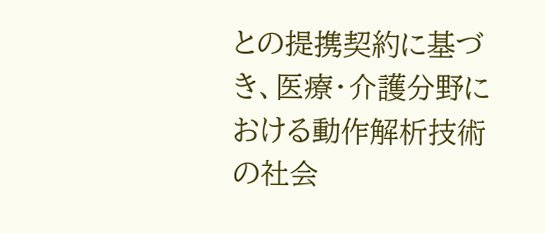との提携契約に基づき、医療・介護分野における動作解析技術の社会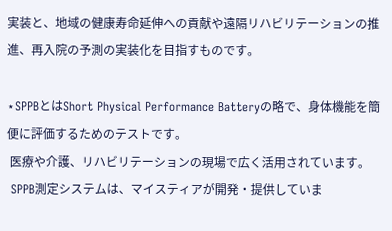実装と、地域の健康寿命延伸への貢献や遠隔リハビリテーションの推進、再入院の予測の実装化を目指すものです。

⋆SPPBとはShort Physical Performance Batteryの略で、身体機能を簡便に評価するためのテストです。
 医療や介護、リハビリテーションの現場で広く活用されています。
 SPPB測定システムは、マイスティアが開発・提供していま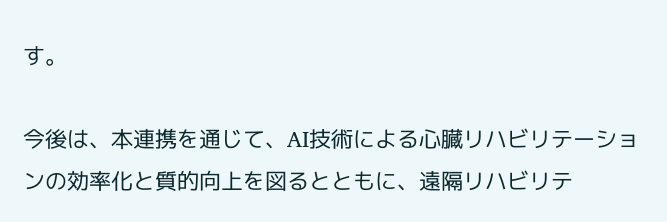す。

今後は、本連携を通じて、AI技術による心臓リハビリテーションの効率化と質的向上を図るとともに、遠隔リハビリテ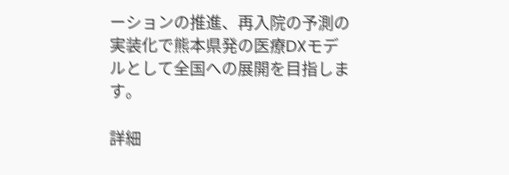ーションの推進、再入院の予測の実装化で熊本県発の医療DXモデルとして全国への展開を目指します。

詳細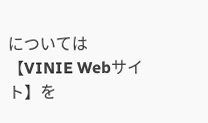については【VINIE Webサイト】を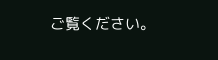ご覧ください。